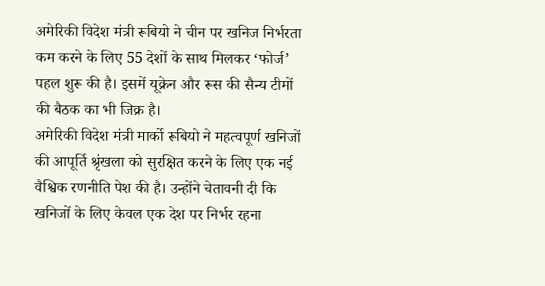अमेरिकी विदेश मंत्री रूबियो ने चीन पर खनिज निर्भरता कम करने के लिए 55 देशों के साथ मिलकर ‘फोर्ज’ पहल शुरू की है। इसमें यूक्रेन और रूस की सैन्य टीमों की बैठक का भी जिक्र है।
अमेरिकी विदेश मंत्री मार्को रूबियो ने महत्वपूर्ण खनिजों की आपूर्ति श्रृंखला को सुरक्षित करने के लिए एक नई वैश्विक रणनीति पेश की है। उन्होंने चेतावनी दी कि खनिजों के लिए केवल एक देश पर निर्भर रहना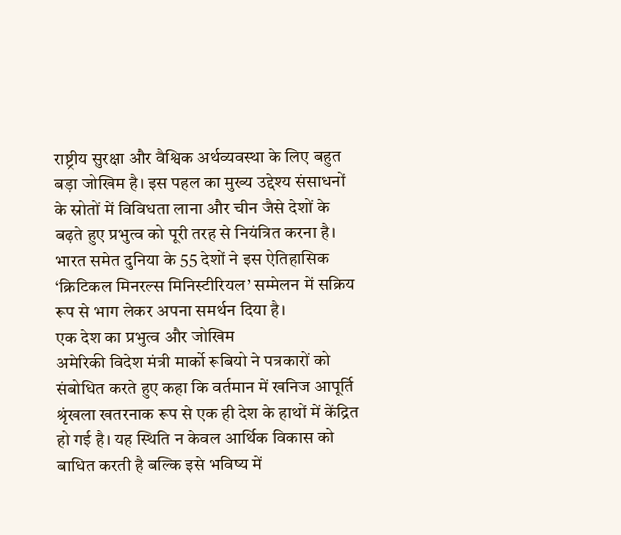राष्ट्रीय सुरक्षा और वैश्विक अर्थव्यवस्था के लिए बहुत बड़ा जोखिम है। इस पहल का मुख्य उद्देश्य संसाधनों के स्रोतों में विविधता लाना और चीन जैसे देशों के बढ़ते हुए प्रभुत्व को पूरी तरह से नियंत्रित करना है। भारत समेत दुनिया के 55 देशों ने इस ऐतिहासिक ‘क्रिटिकल मिनरल्स मिनिस्टीरियल’ सम्मेलन में सक्रिय रूप से भाग लेकर अपना समर्थन दिया है।
एक देश का प्रभुत्व और जोखिम
अमेरिकी विदेश मंत्री मार्को रूबियो ने पत्रकारों को संबोधित करते हुए कहा कि वर्तमान में खनिज आपूर्ति श्रृंखला खतरनाक रूप से एक ही देश के हाथों में केंद्रित हो गई है। यह स्थिति न केवल आर्थिक विकास को बाधित करती है बल्कि इसे भविष्य में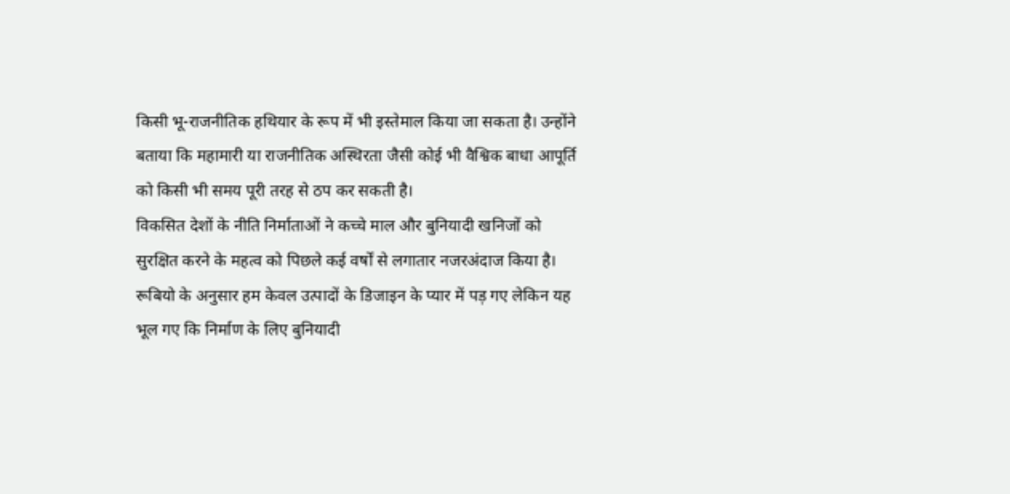किसी भू-राजनीतिक हथियार के रूप में भी इस्तेमाल किया जा सकता है। उन्होंने बताया कि महामारी या राजनीतिक अस्थिरता जैसी कोई भी वैश्विक बाधा आपूर्ति को किसी भी समय पूरी तरह से ठप कर सकती है।
विकसित देशों के नीति निर्माताओं ने कच्चे माल और बुनियादी खनिजों को सुरक्षित करने के महत्व को पिछले कई वर्षों से लगातार नजरअंदाज किया है। रूबियो के अनुसार हम केवल उत्पादों के डिजाइन के प्यार में पड़ गए लेकिन यह भूल गए कि निर्माण के लिए बुनियादी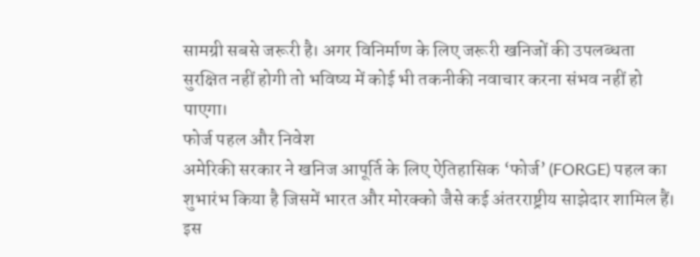सामग्री सबसे जरूरी है। अगर विनिर्माण के लिए जरूरी खनिजों की उपलब्धता सुरक्षित नहीं होगी तो भविष्य में कोई भी तकनीकी नवाचार करना संभव नहीं हो पाएगा।
फोर्ज पहल और निवेश
अमेरिकी सरकार ने खनिज आपूर्ति के लिए ऐतिहासिक ‘फोर्ज’ (FORGE) पहल का शुभारंभ किया है जिसमें भारत और मोरक्को जैसे कई अंतरराष्ट्रीय साझेदार शामिल हैं। इस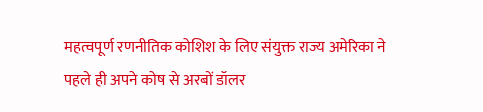महत्वपूर्ण रणनीतिक कोशिश के लिए संयुक्त राज्य अमेरिका ने पहले ही अपने कोष से अरबों डॉलर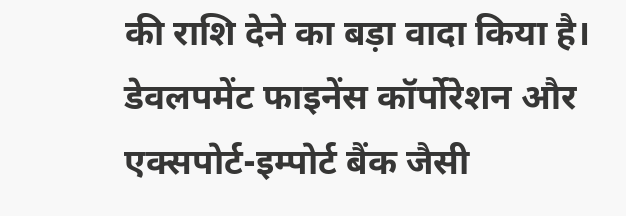की राशि देने का बड़ा वादा किया है। डेवलपमेंट फाइनेंस कॉर्पोरेशन और एक्सपोर्ट-इम्पोर्ट बैंक जैसी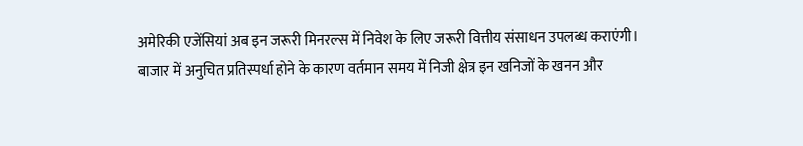अमेरिकी एजेंसियां अब इन जरूरी मिनरल्स में निवेश के लिए जरूरी वित्तीय संसाधन उपलब्ध कराएंगी।
बाजार में अनुचित प्रतिस्पर्धा होने के कारण वर्तमान समय में निजी क्षेत्र इन खनिजों के खनन और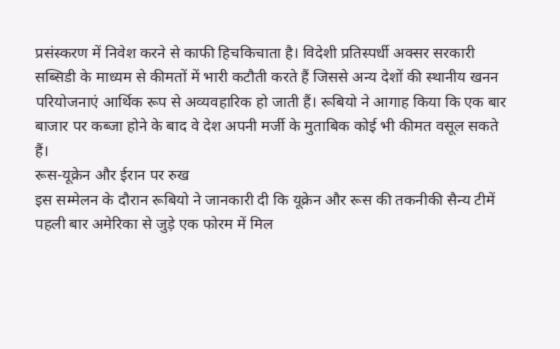प्रसंस्करण में निवेश करने से काफी हिचकिचाता है। विदेशी प्रतिस्पर्धी अक्सर सरकारी सब्सिडी के माध्यम से कीमतों में भारी कटौती करते हैं जिससे अन्य देशों की स्थानीय खनन परियोजनाएं आर्थिक रूप से अव्यवहारिक हो जाती हैं। रूबियो ने आगाह किया कि एक बार बाजार पर कब्जा होने के बाद वे देश अपनी मर्जी के मुताबिक कोई भी कीमत वसूल सकते हैं।
रूस-यूक्रेन और ईरान पर रुख
इस सम्मेलन के दौरान रूबियो ने जानकारी दी कि यूक्रेन और रूस की तकनीकी सैन्य टीमें पहली बार अमेरिका से जुड़े एक फोरम में मिल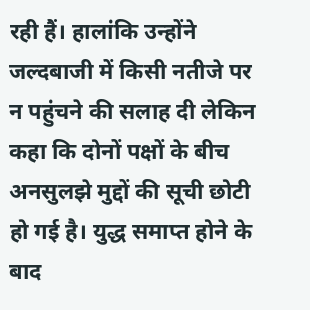रही हैं। हालांकि उन्होंने जल्दबाजी में किसी नतीजे पर न पहुंचने की सलाह दी लेकिन कहा कि दोनों पक्षों के बीच अनसुलझे मुद्दों की सूची छोटी हो गई है। युद्ध समाप्त होने के बाद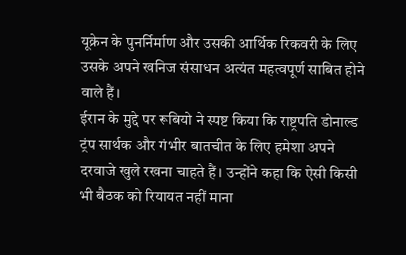यूक्रेन के पुनर्निर्माण और उसकी आर्थिक रिकवरी के लिए उसके अपने खनिज संसाधन अत्यंत महत्वपूर्ण साबित होने वाले हैं।
ईरान के मुद्दे पर रूबियो ने स्पष्ट किया कि राष्ट्रपति डोनाल्ड ट्रंप सार्थक और गंभीर बातचीत के लिए हमेशा अपने दरवाजे खुले रखना चाहते हैं। उन्होंने कहा कि ऐसी किसी भी बैठक को रियायत नहीं माना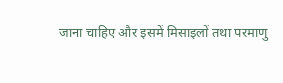जाना चाहिए और इसमें मिसाइलों तथा परमाणु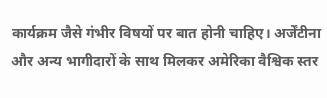कार्यक्रम जैसे गंभीर विषयों पर बात होनी चाहिए। अर्जेंटीना और अन्य भागीदारों के साथ मिलकर अमेरिका वैश्विक स्तर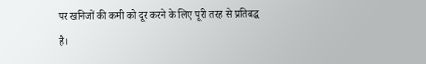पर खनिजों की कमी को दूर करने के लिए पूरी तरह से प्रतिबद्ध है।